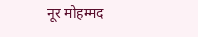नूर मोहम्मद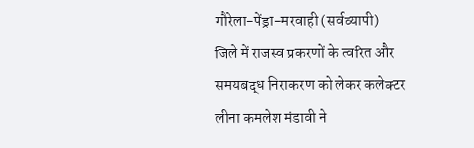गौरेला-पेंड्रा-मरवाही (सर्वव्यापी)
जिले में राजस्व प्रकरणों के त्वरित और समयबद्ध निराकरण को लेकर कलेक्टर लीना कमलेश मंडावी ने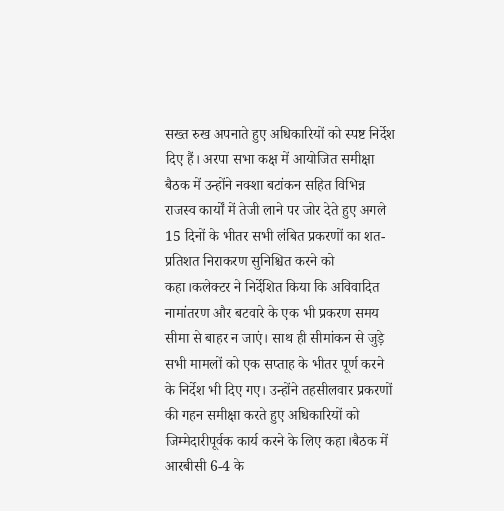सख्त रुख अपनाते हुए अधिकारियों को स्पष्ट निर्देश दिए हैं। अरपा सभा कक्ष में आयोजित समीक्षा बैठक में उन्होंने नक्शा बटांकन सहित विभिन्न राजस्व कार्यों में तेजी लाने पर जोर देते हुए अगले 15 दिनों के भीतर सभी लंबित प्रकरणों का शत-प्रतिशत निराकरण सुनिश्चित करने को कहा।कलेक्टर ने निर्देशित किया कि अविवादित नामांतरण और बटवारे के एक भी प्रकरण समय सीमा से बाहर न जाएं। साथ ही सीमांकन से जुड़े सभी मामलों को एक सप्ताह के भीतर पूर्ण करने के निर्देश भी दिए गए। उन्होंने तहसीलवार प्रकरणों की गहन समीक्षा करते हुए अधिकारियों को जिम्मेदारीपूर्वक कार्य करने के लिए कहा।बैठक में आरबीसी 6-4 के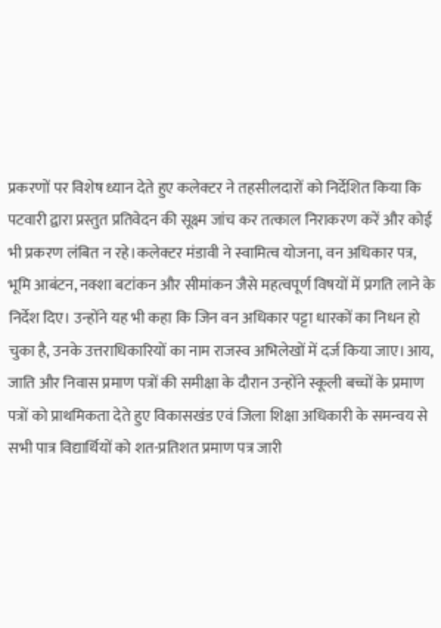प्रकरणों पर विशेष ध्यान देते हुए कलेक्टर ने तहसीलदारों को निर्देशित किया कि पटवारी द्वारा प्रस्तुत प्रतिवेदन की सूक्ष्म जांच कर तत्काल निराकरण करें और कोई भी प्रकरण लंबित न रहे।कलेक्टर मंडावी ने स्वामित्व योजना, वन अधिकार पत्र, भूमि आबंटन, नक्शा बटांकन और सीमांकन जैसे महत्वपूर्ण विषयों में प्रगति लाने के निर्देश दिए। उन्होंने यह भी कहा कि जिन वन अधिकार पट्टा धारकों का निधन हो चुका है, उनके उत्तराधिकारियों का नाम राजस्व अभिलेखों में दर्ज किया जाए।आय, जाति और निवास प्रमाण पत्रों की समीक्षा के दौरान उन्होंने स्कूली बच्चों के प्रमाण पत्रों को प्राथमिकता देते हुए विकासखंड एवं जिला शिक्षा अधिकारी के समन्वय से सभी पात्र विद्यार्थियों को शत-प्रतिशत प्रमाण पत्र जारी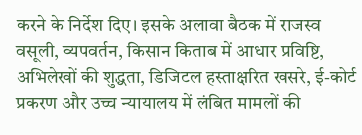करने के निर्देश दिए। इसके अलावा बैठक में राजस्व वसूली, व्यपवर्तन, किसान किताब में आधार प्रविष्टि, अभिलेखों की शुद्धता, डिजिटल हस्ताक्षरित खसरे, ई-कोर्ट प्रकरण और उच्च न्यायालय में लंबित मामलों की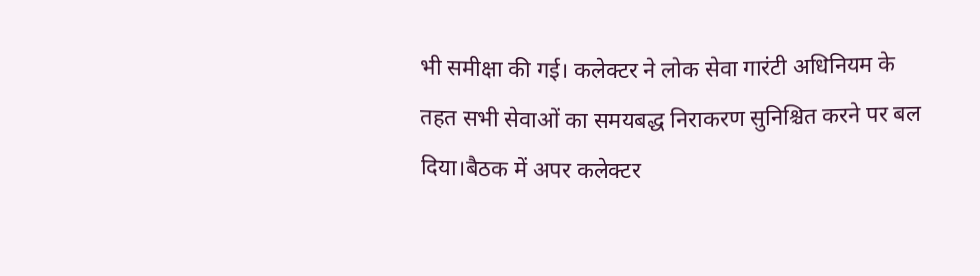भी समीक्षा की गई। कलेक्टर ने लोक सेवा गारंटी अधिनियम के तहत सभी सेवाओं का समयबद्ध निराकरण सुनिश्चित करने पर बल दिया।बैठक में अपर कलेक्टर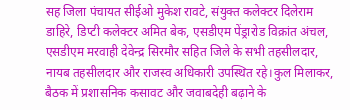सह जिला पंचायत सीईओ मुकेश रावटे, संयुक्त कलेक्टर दिलेराम डाहिरे, डिप्टी कलेक्टर अमित बेक, एसडीएम पेंड्रारोड विक्रांत अंचल, एसडीएम मरवाही देवेन्द्र सिरमौर सहित जिले के सभी तहसीलदार, नायब तहसीलदार और राजस्व अधिकारी उपस्थित रहे।कुल मिलाकर, बैठक में प्रशासनिक कसावट और जवाबदेही बढ़ाने के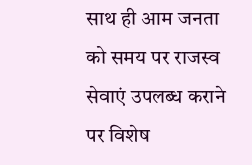साथ ही आम जनता को समय पर राजस्व सेवाएं उपलब्ध कराने पर विशेष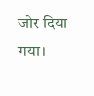जोर दिया गया।